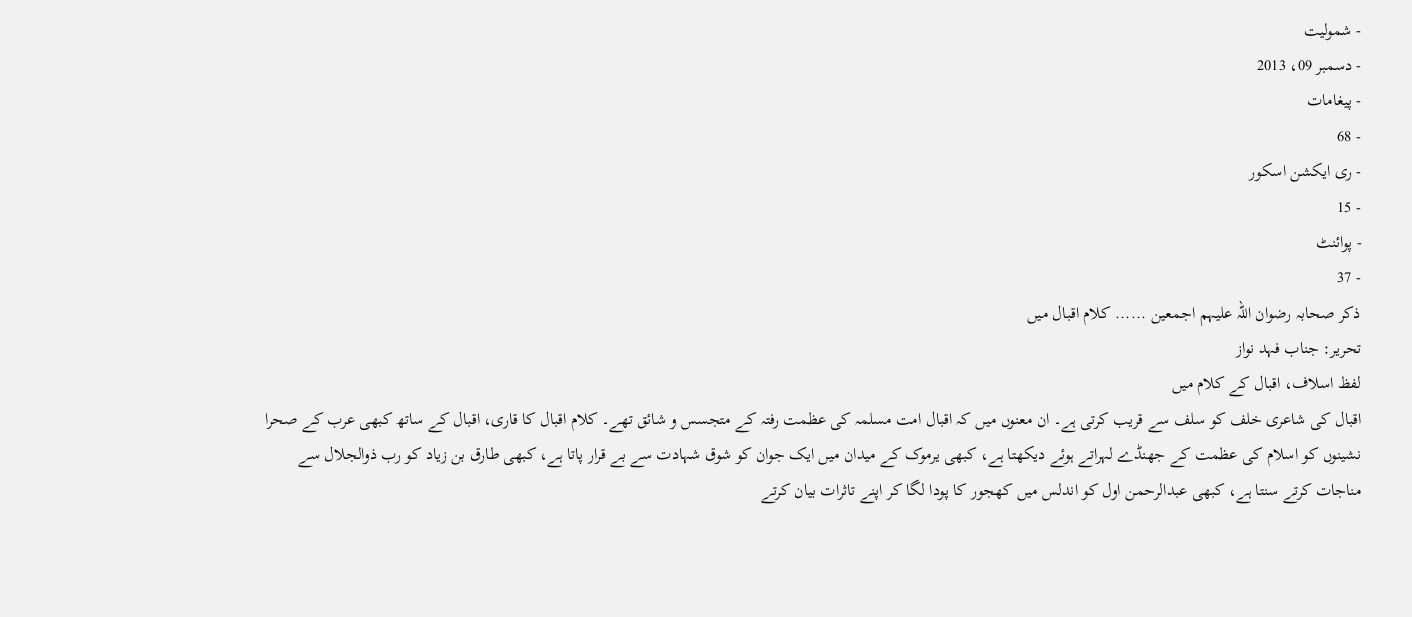- شمولیت
- دسمبر 09، 2013
- پیغامات
- 68
- ری ایکشن اسکور
- 15
- پوائنٹ
- 37
ذکر صحابہ رضوان اللہ علیہم اجمعین ...... کلام اقبال میں
تحریر: جناب فہد نواز
لفظ اسلاف، اقبال کے کلام میں
اقبال کی شاعری خلف کو سلف سے قریب کرتی ہے۔ ان معنوں میں کہ اقبال امت مسلمہ کی عظمت رفتہ کے متجسس و شائق تھے۔ کلام اقبال کا قاری، اقبال کے ساتھ کبھی عرب کے صحرا نشینوں کو اسلام کی عظمت کے جھنڈے لہراتے ہوئے دیکھتا ہے، کبھی یرموک کے میدان میں ایک جوان کو شوق شہادت سے بے قرار پاتا ہے، کبھی طارق بن زیاد کو رب ذوالجلال سے مناجات کرتے سنتا ہے، کبھی عبدالرحمن اول کو اندلس میں کھجور کا پودا لگا کر اپنے تاثرات بیان کرتے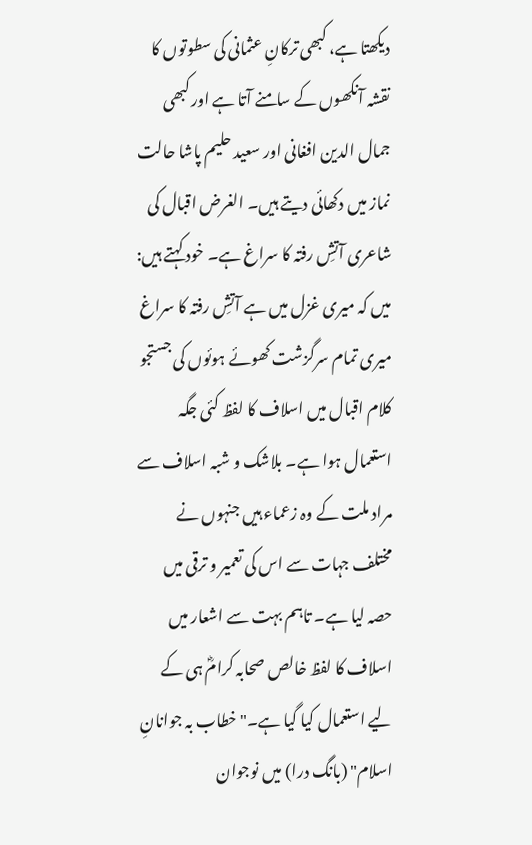دیکھتا ہے، کبھی ترکانِ عثمانی کی سطوتوں کا نقشہ آنکھوں کے سامنے آتا ہے اور کبھی جمال الدین افغانی اور سعید حلیم پاشا حالت نماز میں دکھائی دیتے ہیں۔ الغرض اقبال کی شاعری آتشِ رفتہ کا سراغ ہے۔ خود کہتے ہیں:
میں کہ میری غزل میں ہے آتشِ رفتہ کا سراغ
میری تمام سرگزشت کھوئے ہوئوں کی جستجو
کلام اقبال میں اسلاف کا لفظ کئی جگہ استعمال ہوا ہے۔ بلاشک و شبہ اسلاف سے مراد ملت کے وہ زعماء ہیں جنہوں نے مختلف جہات سے اس کی تعمیر و ترقی میں حصہ لیا ہے۔ تاہم بہت سے اشعار میں اسلاف کا لفظ خالص صحابہ کرامؓ ہی کے لیے استعمال کیا گیا ہے۔"خطاب بہ جوانانِ اسلام" (بانگ درا) میں نوجوان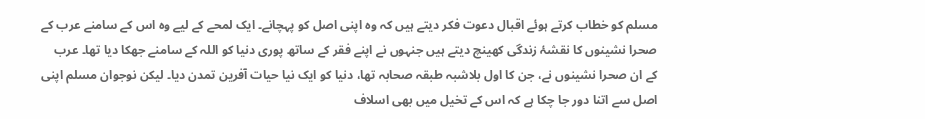مسلم کو خطاب کرتے ہوئے اقبال دعوت فکر دیتے ہیں کہ وہ اپنی اصل کو پہچانے۔ ایک لمحے کے لیے وہ اس کے سامنے عرب کے صحرا نشینوں کا نقشۂ زندگی کھینچ دیتے ہیں جنہوں نے اپنے فقر کے ساتھ پوری دنیا کو اللہ کے سامنے جھکا دیا تھا۔ عرب کے ان صحرا نشینوں نے، جن کا اول بلاشبہ طبقہ صحابہ تھا، دنیا کو ایک نیا حیات آفرین تمدن دیا۔ لیکن نوجوان مسلم اپنی اصل سے اتنا دور جا چکا ہے کہ اس کے تخیل میں بھی اسلاف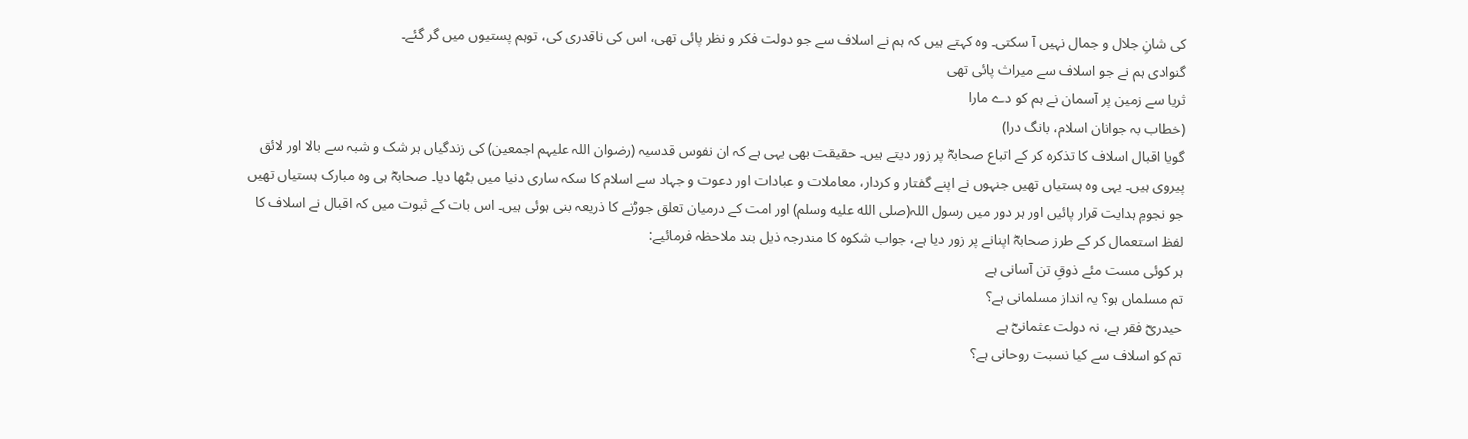کی شانِ جلال و جمال نہیں آ سکتی۔ وہ کہتے ہیں کہ ہم نے اسلاف سے جو دولت فکر و نظر پائی تھی، اس کی ناقدری کی، توہم پستیوں میں گر گئے۔
گنوادی ہم نے جو اسلاف سے میراث پائی تھی
ثریا سے زمین پر آسمان نے ہم کو دے مارا
(خطاب بہ جوانان اسلام، بانگ درا)
گویا اقبال اسلاف کا تذکرہ کر کے اتباع صحابہؓ پر زور دیتے ہیں۔ حقیقت بھی یہی ہے کہ ان نفوس قدسیہ (رضوان اللہ علیہم اجمعین) کی زندگیاں ہر شک و شبہ سے بالا اور لائق پیروی ہیں۔ یہی وہ ہستیاں تھیں جنہوں نے اپنے گفتار و کردار، معاملات و عبادات اور دعوت و جہاد سے اسلام کا سکہ ساری دنیا میں بٹھا دیا۔ صحابہؓ ہی وہ مبارک ہستیاں تھیں جو نجومِ ہدایت قرار پائیں اور ہر دور میں رسول اللہ(صلى الله عليه وسلم) اور امت کے درمیان تعلق جوڑنے کا ذریعہ بنی ہوئی ہیں۔ اس بات کے ثبوت میں کہ اقبال نے اسلاف کا لفظ استعمال کر کے طرز صحابہؓ اپنانے پر زور دیا ہے، جواب شکوہ کا مندرجہ ذیل بند ملاحظہ فرمائیے:
ہر کوئی مست مئے ذوقِ تن آسانی ہے
تم مسلماں ہو؟ یہ انداز مسلمانی ہے؟
حیدریؓ فقر ہے، نہ دولت عثمانیؓ ہے
تم کو اسلاف سے کیا نسبت روحانی ہے؟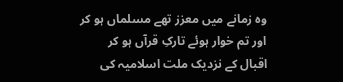وہ زمانے میں معزز تھے مسلماں ہو کر
اور تم خوار ہوئے تارکِ قرآں ہو کر
اقبال کے نزدیک ملت اسلامیہ کی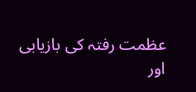عظمت رفتہ کی بازیابی اور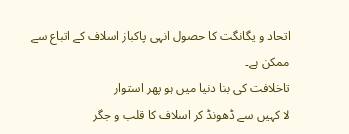اتحاد و یگانگت کا حصول انہی پاکباز اسلاف کے اتباع سے ممکن ہے۔
تاخلافت کی بنا دنیا میں ہو پھر استوار
لا کہیں سے ڈھونڈ کر اسلاف کا قلب و جگر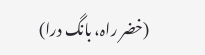(خضر راہ، بانگ درا)